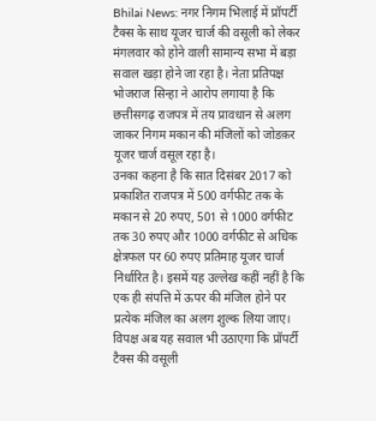Bhilai News: नगर निगम भिलाई में प्रॉपर्टी टैक्स के साथ यूजर चार्ज की वसूली को लेकर मंगलवार को होने वाली सामान्य सभा में बड़ा सवाल खड़ा होने जा रहा है। नेता प्रतिपक्ष भोजराज सिन्हा ने आरोप लगाया है कि छत्तीसगढ़ राजपत्र में तय प्रावधान से अलग जाकर निगम मकान की मंजिलों को जोडक़र यूजर चार्ज वसूल रहा है।
उनका कहना है कि सात दिसंबर 2017 को प्रकाशित राजपत्र में 500 वर्गफीट तक के मकान से 20 रुपए, 501 से 1000 वर्गफीट तक 30 रुपए और 1000 वर्गफीट से अधिक क्षेत्रफल पर 60 रुपए प्रतिमाह यूजर चार्ज निर्धारित है। इसमें यह उल्लेख कहीं नहीं है कि एक ही संपत्ति में ऊपर की मंजिल होने पर प्रत्येक मंजिल का अलग शुल्क लिया जाए।
विपक्ष अब यह सवाल भी उठाएगा कि प्रॉपर्टी टैक्स की वसूली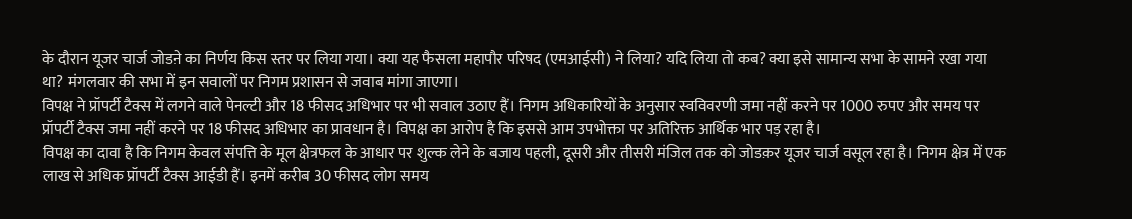के दौरान यूजर चार्ज जोडऩे का निर्णय किस स्तर पर लिया गया। क्या यह फैसला महापौर परिषद (एमआईसी) ने लिया? यदि लिया तो कब? क्या इसे सामान्य सभा के सामने रखा गया था? मंगलवार की सभा में इन सवालों पर निगम प्रशासन से जवाब मांगा जाएगा।
विपक्ष ने प्रॉपर्टी टैक्स में लगने वाले पेनल्टी और 18 फीसद अधिभार पर भी सवाल उठाए हैं। निगम अधिकारियों के अनुसार स्वविवरणी जमा नहीं करने पर 1000 रुपए और समय पर प्रॉपर्टी टैक्स जमा नहीं करने पर 18 फीसद अधिभार का प्रावधान है। विपक्ष का आरोप है कि इससे आम उपभोक्ता पर अतिरिक्त आर्थिक भार पड़ रहा है।
विपक्ष का दावा है कि निगम केवल संपत्ति के मूल क्षेत्रफल के आधार पर शुल्क लेने के बजाय पहली, दूसरी और तीसरी मंजिल तक को जोडक़र यूजर चार्ज वसूल रहा है। निगम क्षेत्र में एक लाख से अधिक प्रॉपर्टी टैक्स आईडी हैं। इनमें करीब 30 फीसद लोग समय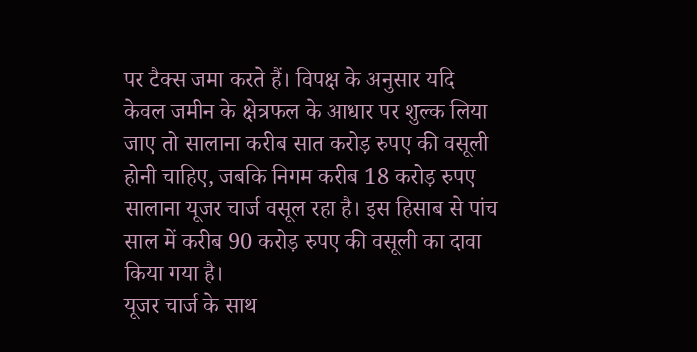पर टैक्स जमा करते हैं। विपक्ष के अनुसार यदि केवल जमीन के क्षेत्रफल के आधार पर शुल्क लिया जाए तो सालाना करीब सात करोड़ रुपए की वसूली होनी चाहिए, जबकि निगम करीब 18 करोड़ रुपए सालाना यूजर चार्ज वसूल रहा है। इस हिसाब से पांच साल में करीब 90 करोड़ रुपए की वसूली का दावा किया गया है।
यूजर चार्ज के साथ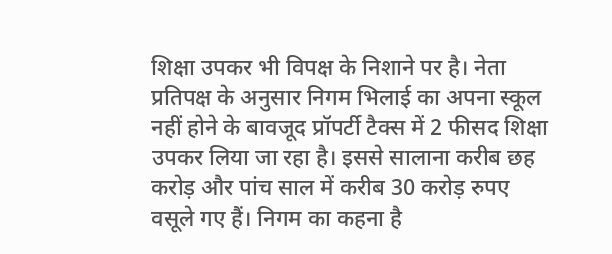शिक्षा उपकर भी विपक्ष के निशाने पर है। नेता प्रतिपक्ष के अनुसार निगम भिलाई का अपना स्कूल नहीं होने के बावजूद प्रॉपर्टी टैक्स में 2 फीसद शिक्षा उपकर लिया जा रहा है। इससे सालाना करीब छह करोड़ और पांच साल में करीब 30 करोड़ रुपए वसूले गए हैं। निगम का कहना है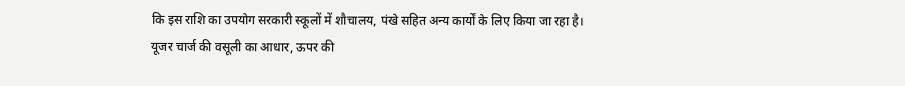कि इस राशि का उपयोग सरकारी स्कूलों में शौचालय, पंखे सहित अन्य कार्यों के लिए किया जा रहा है।
यूजर चार्ज की वसूली का आधार, ऊपर की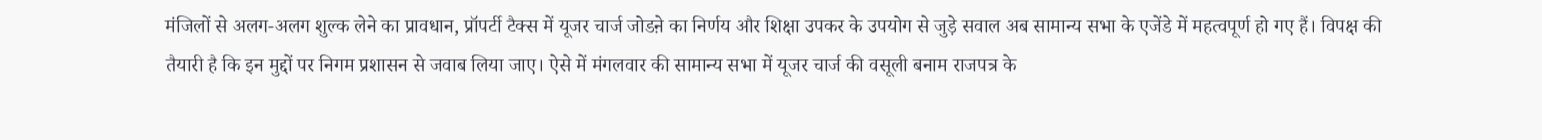मंजिलों से अलग-अलग शुल्क लेने का प्रावधान, प्रॉपर्टी टैक्स में यूजर चार्ज जोडऩे का निर्णय और शिक्षा उपकर के उपयोग से जुड़े सवाल अब सामान्य सभा के एजेंडे में महत्वपूर्ण हो गए हैं। विपक्ष की तैयारी है कि इन मुद्दों पर निगम प्रशासन से जवाब लिया जाए। ऐसे में मंगलवार की सामान्य सभा में यूजर चार्ज की वसूली बनाम राजपत्र के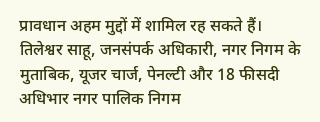प्रावधान अहम मुद्दों में शामिल रह सकते हैं।
तिलेश्वर साहू, जनसंपर्क अधिकारी, नगर निगम के मुताबिक, यूजर चार्ज, पेनल्टी और 18 फीसदी अधिभार नगर पालिक निगम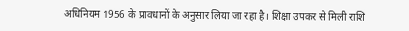अधिनियम 1956 के प्रावधानों के अनुसार लिया जा रहा है। शिक्षा उपकर से मिली राशि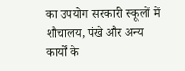का उपयोग सरकारी स्कूलों में शौचालय, पंखे और अन्य कार्यों के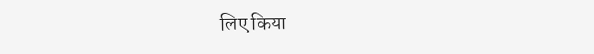लिए किया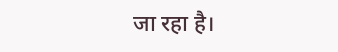जा रहा है।